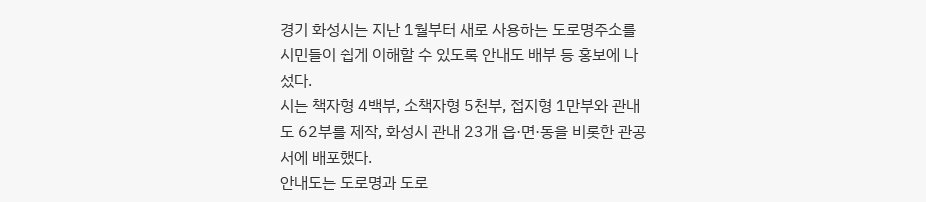경기 화성시는 지난 1월부터 새로 사용하는 도로명주소를 시민들이 쉽게 이해할 수 있도록 안내도 배부 등 홍보에 나섰다.
시는 책자형 4백부, 소책자형 5천부, 접지형 1만부와 관내도 62부를 제작, 화성시 관내 23개 읍·면·동을 비롯한 관공서에 배포했다.
안내도는 도로명과 도로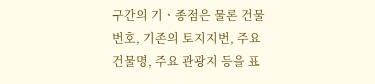구간의 기ㆍ종점은 물론 건물번호, 기존의 토지지번, 주요건물명, 주요 관광지 등을 표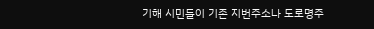기해 시민들이 기존 지번주소나 도로명주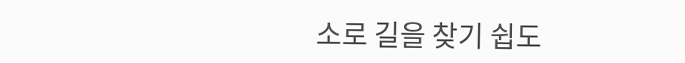소로 길을 찾기 쉽도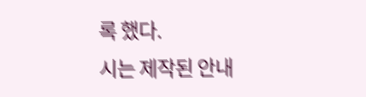록 했다.
시는 제작된 안내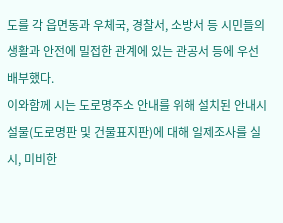도를 각 읍면동과 우체국, 경찰서, 소방서 등 시민들의 생활과 안전에 밀접한 관계에 있는 관공서 등에 우선 배부했다.
이와함께 시는 도로명주소 안내를 위해 설치된 안내시설물(도로명판 및 건물표지판)에 대해 일제조사를 실시, 미비한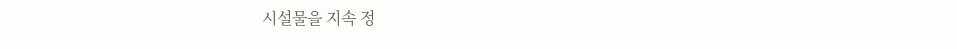시설물을 지속 정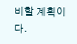비할 계획이다.